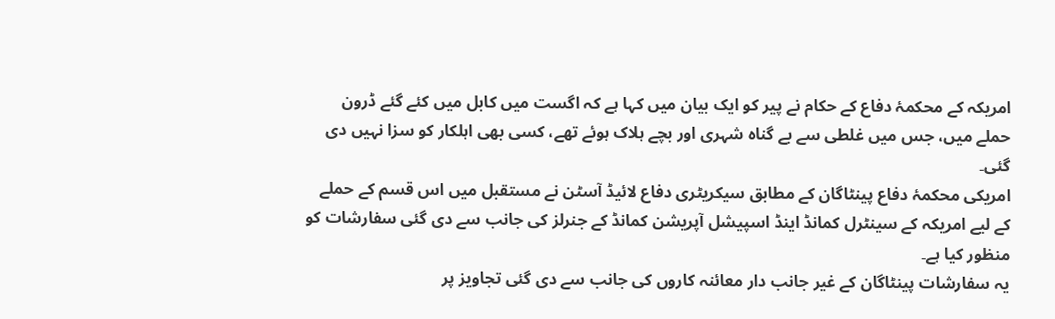امریکہ کے محکمۂ دفاع کے حکام نے پیر کو ایک بیان میں کہا ہے کہ اگست میں کابل میں کئے گئے ڈرون حملے میں، جس میں غلطی سے بے گناہ شہری اور بچے ہلاک ہوئے تھے، کسی بھی اہلکار کو سزا نہیں دی گئی۔
امریکی محکمۂ دفاع پینٹاگان کے مطابق سیکریٹری دفاع لائیڈ آسٹن نے مستقبل میں اس قسم کے حملے کے لیے امریکہ کے سینٹرل کمانڈ اینڈ اسپیشل آپریشن کمانڈ کے جنرلز کی جانب سے دی گئی سفارشات کو منظور کیا ہے۔
یہ سفارشات پینٹاگان کے غیر جانب دار معائنہ کاروں کی جانب سے دی گئی تجاویز پر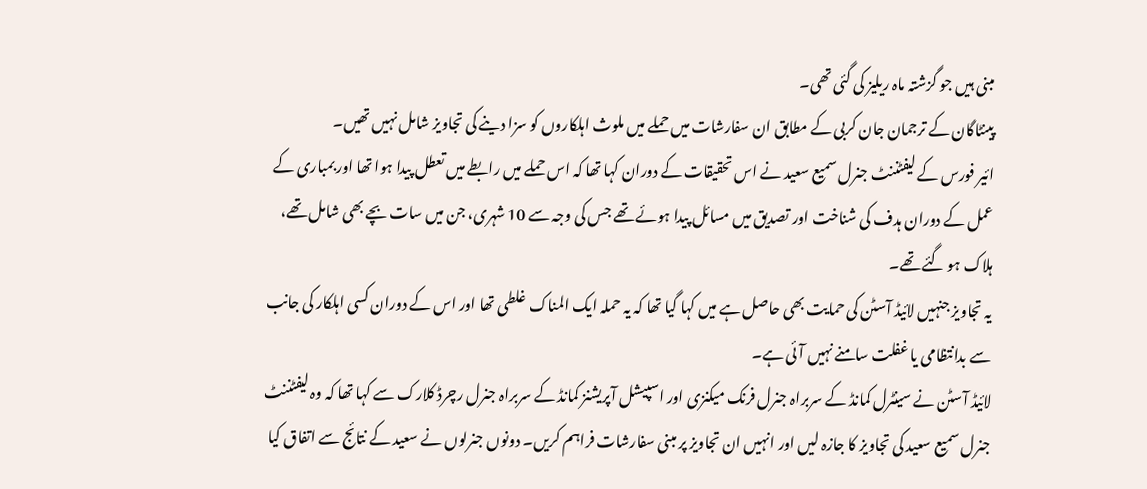مبنی ہیں جو گزشتہ ماہ ریلیز کی گئی تھی۔
پینٹاگان کے ترجمان جان کربی کے مطابق ان سفارشات میں حملے میں ملوث اہلکاروں کو سزا دینے کی تجاویز شامل نہیں تھیں۔
ائیر فورس کے لیفٹننٹ جنرل سمیع سعید نے اس تحقیقات کے دوران کہا تھا کہ اس حملے میں رابطے میں تعطل پیدا ہوا تھا اور بمباری کے عمل کے دوران ہدف کی شناخت اور تصدیق میں مسائل پیدا ہوئے تھے جس کی وجہ سے 10 شہری، جن میں سات بچے بھی شامل تھے، ہلاک ہو گئے تھے۔
یہ تجاویز جنہیں لائیڈ آسٹن کی حمایت بھی حاصل ہے میں کہا گیا تھا کہ یہ حملہ ایک المناک غلطی تھا اور اس کے دوران کسی اہلکار کی جانب سے بدانتظامی یا غفلت سامنے نہیں آئی ہے۔
لائیڈ آسٹن نے سینٹرل کمانڈ کے سربراہ جنرل فرنک میکنزی اور اسپیشل آپریشنز کمانڈ کے سربراہ جنرل رچرڈ کلارک سے کہا تھا کہ وہ لیفٹننٹ جنرل سمیع سعید کی تجاویز کا جازہ لیں اور انہیں ان تجاویز پر مبنی سفارشات فراہم کریں۔ دونوں جنرلوں نے سعید کے نتائج سے اتفاق کیا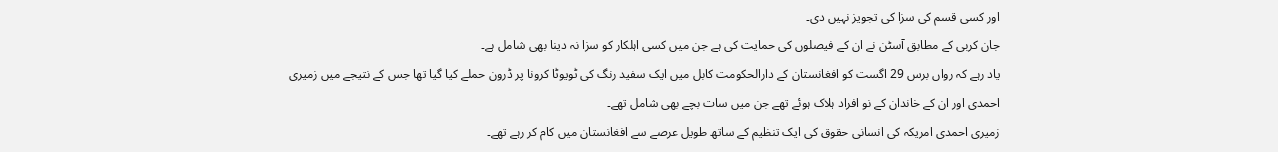اور کسی قسم کی سزا کی تجویز نہیں دی۔
جان کربی کے مطابق آسٹن نے ان کے فیصلوں کی حمایت کی ہے جن میں کسی اہلکار کو سزا نہ دینا بھی شامل ہے۔
یاد رہے کہ رواں برس 29 اگست کو افغانستان کے دارالحکومت کابل میں ایک سفید رنگ کی ٹویوٹا کرونا پر ڈرون حملے کیا گیا تھا جس کے نتیجے میں زمیری احمدی اور ان کے خاندان کے نو افراد ہلاک ہوئے تھے جن میں سات بچے بھی شامل تھے۔
زمیری احمدی امریکہ کی انسانی حقوق کی ایک تنظیم کے ساتھ طویل عرصے سے افغانستان میں کام کر رہے تھے۔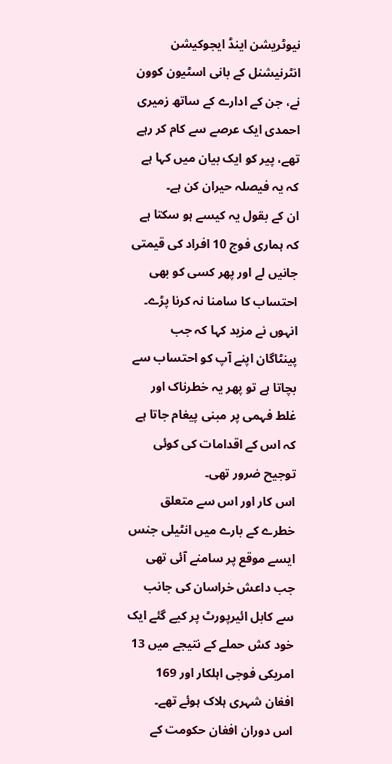نیوٹریشن اینڈ ایجوکیشن انٹرنیشنل کے بانی اسٹیون کوون نے، جن کے ادارے کے ساتھ زمیری احمدی ایک عرصے سے کام کر رہے تھے، پیر کو ایک بیان میں کہا ہے کہ یہ فیصلہ حیران کن ہے۔
ان کے بقول یہ کیسے ہو سکتا ہے کہ ہماری فوج 10 افراد کی قیمتی جانیں لے اور پھر کسی کو بھی احتساب کا سامنا نہ کرنا پڑے۔
انہوں نے مزید کہا کہ جب پینٹاگان اپنے آپ کو احتساب سے بچاتا ہے تو پھر یہ خطرناک اور غلط فہمی پر مبنی پیغام جاتا ہے کہ اس کے اقدامات کی کوئی توجیح ضرور تھی۔
اس کار اور اس سے متعلق خطرے کے بارے میں انٹیلی جنس ایسے موقع پر سامنے آئی تھی جب داعش خراسان کی جانب سے کابل ائیرپورٹ پر کیے گئے ایک خود کش حملے کے نتیجے میں 13 امریکی فوجی اہلکار اور 169 افغان شہری ہلاک ہوئے تھے۔
اس دوران افغان حکومت کے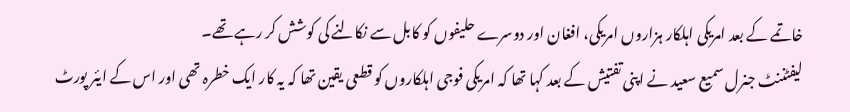خاتمے کے بعد امریکی اہلکار ہزاروں امریکی، افغان اور دوسرے حلیفوں کو کابل سے نکالنے کی کوشش کر رہے تھے۔
لیفٹننٹ جنرل سمیع سعید نے اپنی تفتیش کے بعد کہا تھا کہ امریکی فوجی اہلکاروں کو قطعی یقین تھا کہ یہ کار ایک خطرہ تھی اور اس کے ایئر پورٹ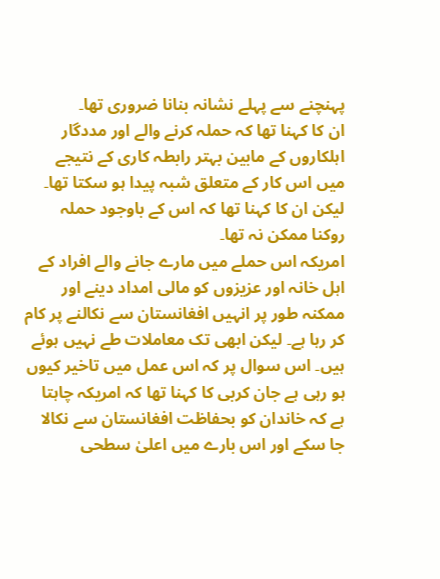پہنچنے سے پہلے نشانہ بنانا ضروری تھا۔
ان کا کہنا تھا کہ حملہ کرنے والے اور مددگار اہلکاروں کے مابین بہتر رابطہ کاری کے نتیجے میں اس کار کے متعلق شبہ پیدا ہو سکتا تھا۔ لیکن ان کا کہنا تھا کہ اس کے باوجود حملہ روکنا ممکن نہ تھا۔
امریکہ اس حملے میں مارے جانے والے افراد کے اہل خانہ اور عزیزوں کو مالی امداد دینے اور ممکنہ طور پر انہیں افغانستان سے نکالنے پر کام کر رہا ہے۔ لیکن ابھی تک معاملات طے نہیں ہوئے ہیں۔ اس سوال پر کہ اس عمل میں تاخیر کیوں ہو رہی ہے جان کربی کا کہنا تھا کہ امریکہ چاہتا ہے کہ خاندان کو بحفاظت افغانستان سے نکالا جا سکے اور اس بارے میں اعلیٰ سطحی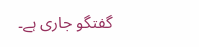گفتگو جاری ہے۔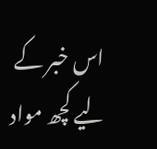اس خبر کے لیے کچھ مواد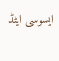ایسوسی ایٹڈ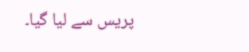پریس سے لیا گیا۔